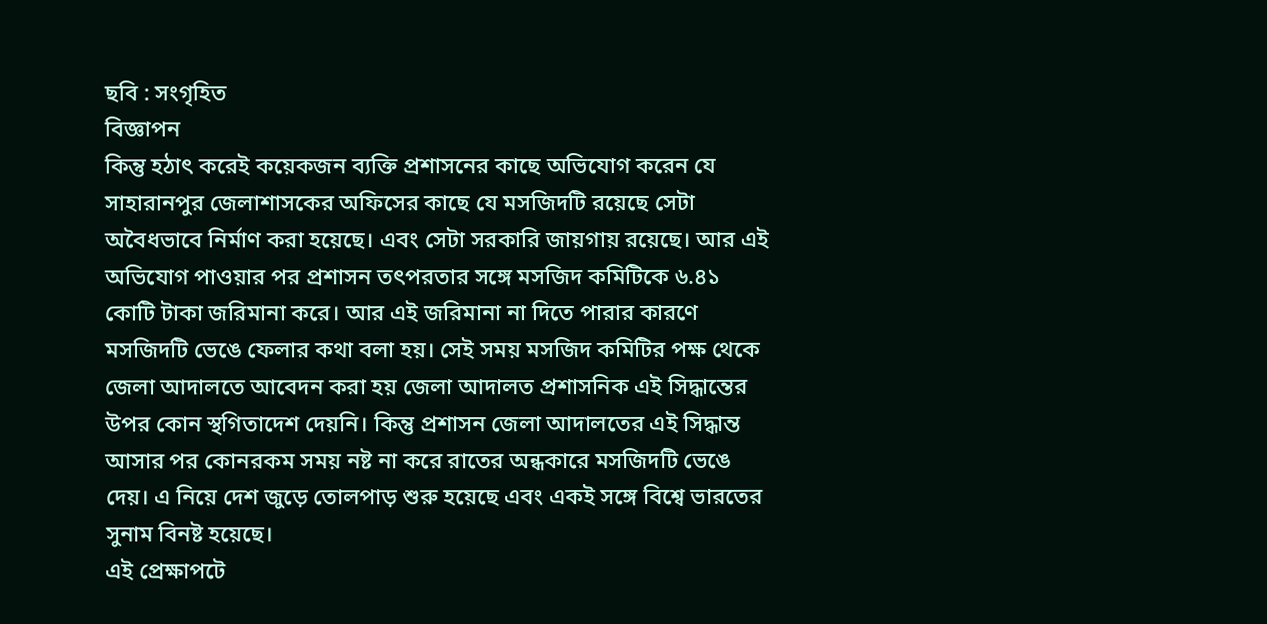ছবি : সংগৃহিত
বিজ্ঞাপন
কিন্তু হঠাৎ করেই কয়েকজন ব্যক্তি প্রশাসনের কাছে অভিযোগ করেন যে সাহারানপুর জেলাশাসকের অফিসের কাছে যে মসজিদটি রয়েছে সেটা অবৈধভাবে নির্মাণ করা হয়েছে। এবং সেটা সরকারি জায়গায় রয়েছে। আর এই অভিযোগ পাওয়ার পর প্রশাসন তৎপরতার সঙ্গে মসজিদ কমিটিকে ৬.৪১ কোটি টাকা জরিমানা করে। আর এই জরিমানা না দিতে পারার কারণে মসজিদটি ভেঙে ফেলার কথা বলা হয়। সেই সময় মসজিদ কমিটির পক্ষ থেকে জেলা আদালতে আবেদন করা হয় জেলা আদালত প্রশাসনিক এই সিদ্ধান্তের উপর কোন স্থগিতাদেশ দেয়নি। কিন্তু প্রশাসন জেলা আদালতের এই সিদ্ধান্ত আসার পর কোনরকম সময় নষ্ট না করে রাতের অন্ধকারে মসজিদটি ভেঙে দেয়। এ নিয়ে দেশ জুড়ে তোলপাড় শুরু হয়েছে এবং একই সঙ্গে বিশ্বে ভারতের সুনাম বিনষ্ট হয়েছে।
এই প্রেক্ষাপটে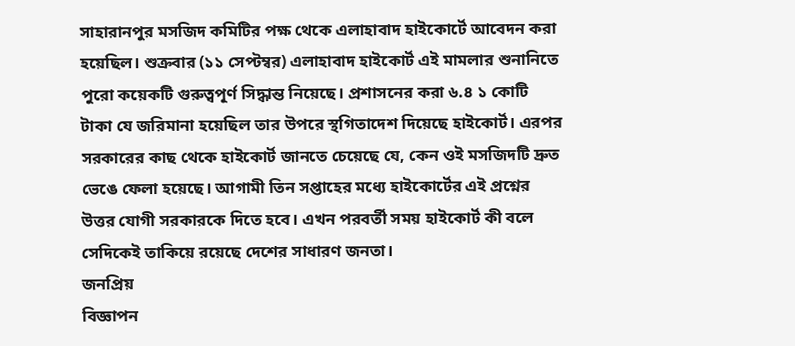সাহারানপুর মসজিদ কমিটির পক্ষ থেকে এলাহাবাদ হাইকোর্টে আবেদন করা হয়েছিল। শুক্রবার (১১ সেপ্টম্বর) এলাহাবাদ হাইকোর্ট এই মামলার শুনানিতে পুরো কয়েকটি গুরুত্বপূর্ণ সিদ্ধান্ত নিয়েছে। প্রশাসনের করা ৬.৪ ১ কোটি টাকা যে জরিমানা হয়েছিল তার উপরে স্থগিতাদেশ দিয়েছে হাইকোর্ট। এরপর সরকারের কাছ থেকে হাইকোর্ট জানতে চেয়েছে যে, কেন ওই মসজিদটি দ্রুত ভেঙে ফেলা হয়েছে। আগামী তিন সপ্তাহের মধ্যে হাইকোর্টের এই প্রশ্নের উত্তর যোগী সরকারকে দিতে হবে। এখন পরবর্তী সময় হাইকোর্ট কী বলে সেদিকেই তাকিয়ে রয়েছে দেশের সাধারণ জনতা।
জনপ্রিয়
বিজ্ঞাপন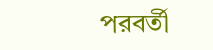পরবর্তী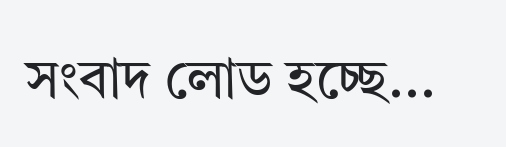সংবাদ লোড হচ্ছে...